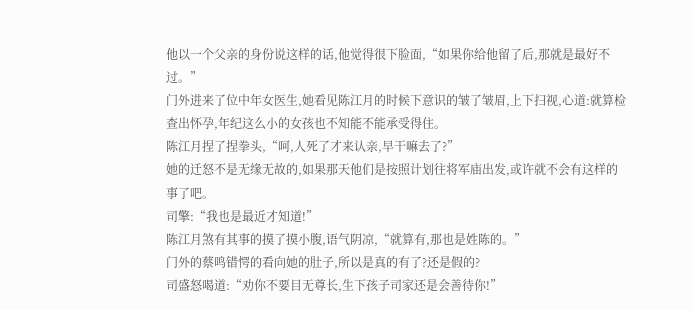他以一个父亲的身份说这样的话,他觉得很下脸面,“如果你给他留了后,那就是最好不过。”
门外进来了位中年女医生,她看见陈江月的时候下意识的皱了皱眉,上下扫视,心道:就算检查出怀孕,年纪这么小的女孩也不知能不能承受得住。
陈江月捏了捏拳头,“呵,人死了才来认亲,早干嘛去了?”
她的迁怒不是无缘无故的,如果那天他们是按照计划往将军庙出发,或许就不会有这样的事了吧。
司擎:“我也是最近才知道!”
陈江月煞有其事的摸了摸小腹,语气阴凉,“就算有,那也是姓陈的。”
门外的蔡鸣错愕的看向她的肚子,所以是真的有了?还是假的?
司盛怒喝道:“劝你不要目无尊长,生下孩子司家还是会善待你!”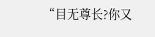“目无尊长?你又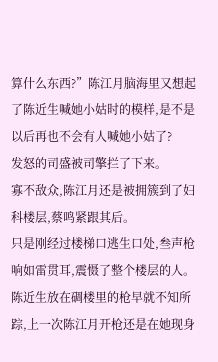算什么东西?”陈江月脑海里又想起了陈近生喊她小姑时的模样,是不是以后再也不会有人喊她小姑了?
发怒的司盛被司擎拦了下来。
寡不敌众,陈江月还是被拥簇到了妇科楼层,蔡鸣紧跟其后。
只是刚经过楼梯口逃生口处,叁声枪响如雷贯耳,震慑了整个楼层的人。
陈近生放在碉楼里的枪早就不知所踪,上一次陈江月开枪还是在她现身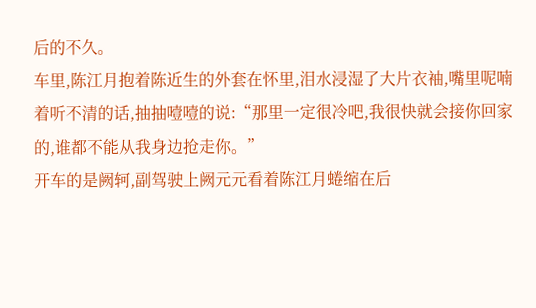后的不久。
车里,陈江月抱着陈近生的外套在怀里,泪水浸湿了大片衣袖,嘴里呢喃着听不清的话,抽抽噎噎的说:“那里一定很冷吧,我很快就会接你回家的,谁都不能从我身边抢走你。”
开车的是阙轲,副驾驶上阙元元看着陈江月蜷缩在后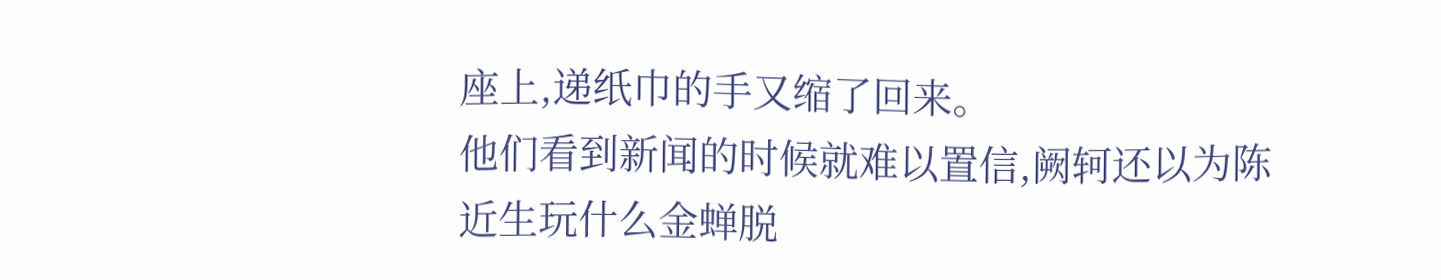座上,递纸巾的手又缩了回来。
他们看到新闻的时候就难以置信,阙轲还以为陈近生玩什么金蝉脱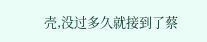壳,没过多久就接到了蔡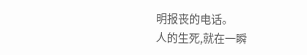明报丧的电话。
人的生死,就在一瞬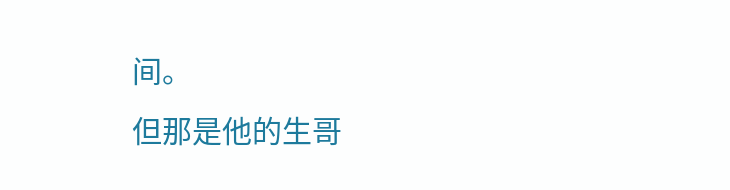间。
但那是他的生哥